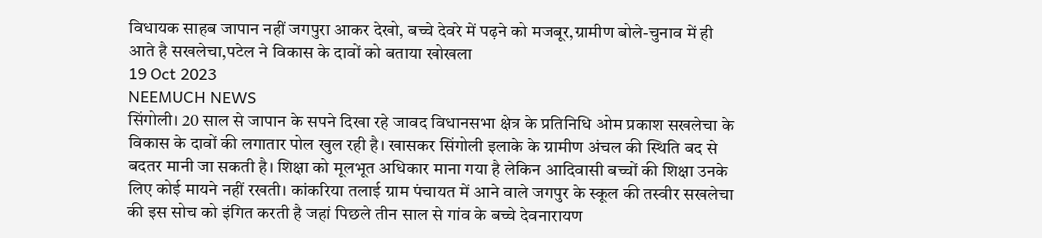विधायक साहब जापान नहीं जगपुरा आकर देखो, बच्चे देवरे में पढ़ने को मजबूर,ग्रामीण बोले-चुनाव में ही आते है सखलेचा,पटेल ने विकास के दावों को बताया खोखला
19 Oct 2023
NEEMUCH NEWS
सिंगोली। 20 साल से जापान के सपने दिखा रहे जावद विधानसभा क्षेत्र के प्रतिनिधि ओम प्रकाश सखलेचा के विकास के दावों की लगातार पोल खुल रही है। खासकर सिंगोली इलाके के ग्रामीण अंचल की स्थिति बद से बदतर मानी जा सकती है। शिक्षा को मूलभूत अधिकार माना गया है लेकिन आदिवासी बच्चों की शिक्षा उनके लिए कोई मायने नहीं रखती। कांकरिया तलाई ग्राम पंचायत में आने वाले जगपुर के स्कूल की तस्वीर सखलेचा की इस सोच को इंगित करती है जहां पिछले तीन साल से गांव के बच्चे देवनारायण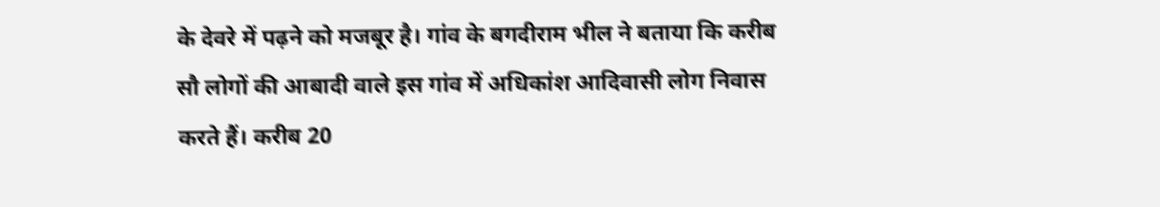के देवरे में पढ़ने को मजबूर है। गांव के बगदीराम भील ने बताया कि करीब सौ लोगों की आबादी वाले इस गांव में अधिकांश आदिवासी लोग निवास करते हैं। करीब 20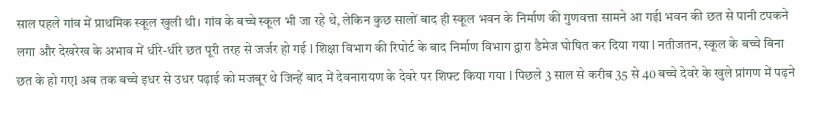साल पहले गांव में प्राथमिक स्कूल खुली थी। गांव के बच्चे स्कूल भी जा रहे थे, लेकिन कुछ सालों बाद ही स्कूल भवन के निर्माण की गुणवत्ता सामने आ गईl भवन की छत से पानी टपकने लगा और देखरेख के अभाव में धीरे-धीरे छत पूरी तरह से जर्जर हो गई l शिक्षा विभाग की रिपोर्ट के बाद निर्माण विभाग द्वारा डैमेज घोषित कर दिया गया l नतीजतन, स्कूल के बच्चे बिना छत के हो गएl अब तक बच्चे इधर से उधर पढ़ाई को मजबूर थे जिन्हें बाद में देवनारायण के देवरे पर शिफ्ट किया गया l पिछले 3 साल से करीब 35 से 40 बच्चे देवरे के खुले प्रांगण में पढ़ने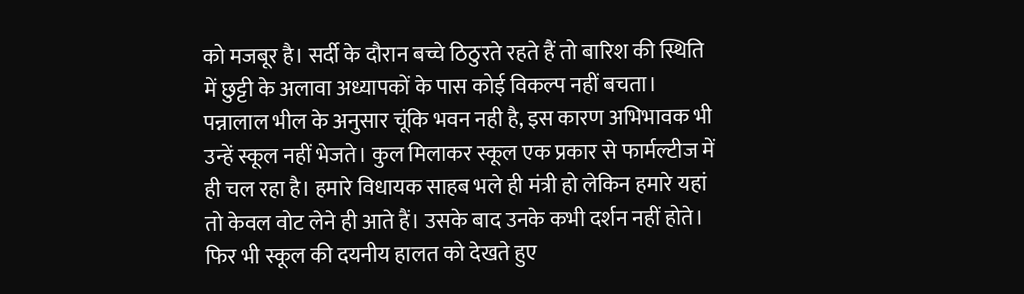को मजबूर है। सर्दी के दौरान बच्चे ठिठुरते रहते हैं तो बारिश की स्थिति में छुट्टी के अलावा अध्यापकों के पास कोई विकल्प नहीं बचता। पन्नालाल भील के अनुसार चूंकि भवन नही है, इस कारण अभिभावक भी उन्हें स्कूल नहीं भेजते। कुल मिलाकर स्कूल एक प्रकार से फार्मल्टीज में ही चल रहा है। हमारे विधायक साहब भले ही मंत्री हो लेकिन हमारे यहां तो केवल वोट लेने ही आते हैं। उसके बाद उनके कभी दर्शन नहीं होते। फिर भी स्कूल की दयनीय हालत को देखते हुए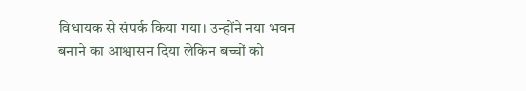विधायक से संपर्क किया गया। उन्होंने नया भवन बनाने का आश्वासन दिया लेकिन बच्चों को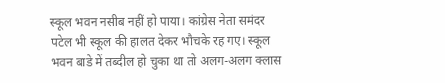स्कूल भवन नसीब नहीं हो पाया। कांग्रेस नेता समंदर पटेल भी स्कूल की हालत देकर भौचके रह गए। स्कूल भवन बाडे में तब्दील हो चुका था तो अलग-अलग क्लास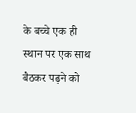के बच्चे एक ही स्थान पर एक साथ बैठकर पढ़ने को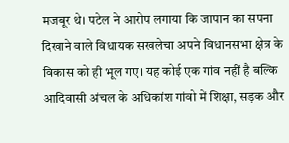मजबूर थे। पटेल ने आरोप लगाया कि जापान का सपना दिखाने वाले विधायक सखलेचा अपने विधानसभा क्षेत्र के विकास को ही भूल गए। यह कोई एक गांव नहीं है बल्कि आदिवासी अंचल के अधिकांश गांवो में शिक्षा, सड़क और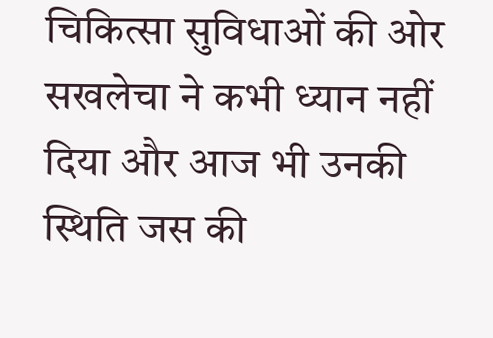चिकित्सा सुविधाओं की ओर सखलेचा ने कभी ध्यान नहीं दिया और आज भी उनकी स्थिति जस की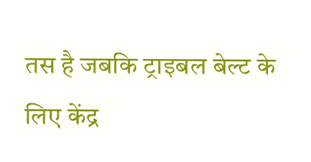तस है जबकि ट्राइबल बेल्ट के लिए केंद्र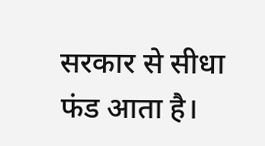सरकार से सीधा फंड आता है।